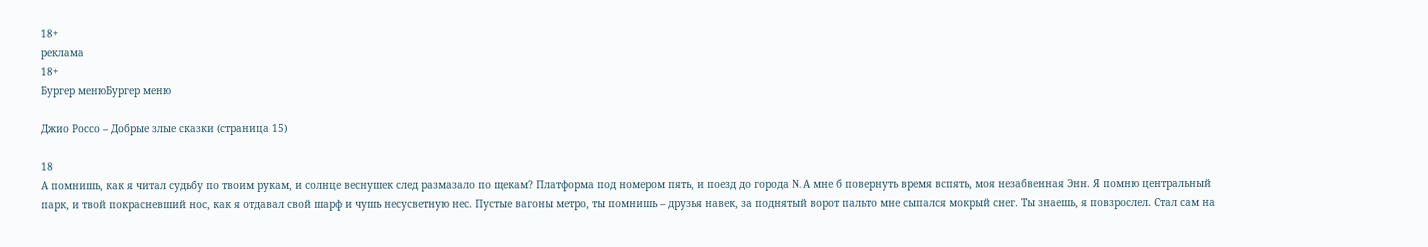18+
реклама
18+
Бургер менюБургер меню

Джио Россо – Добрые злые сказки (страница 15)

18
А помнишь, как я читал судьбу по твоим рукам, и солнце веснушек след размазало по щекам? Платформа под номером пять, и поезд до города N. А мне б повернуть время вспять, моя незабвенная Энн. Я помню центральный парк, и твой покрасневший нос, как я отдавал свой шарф и чушь несусветную нес. Пустые вагоны метро, ты помнишь – друзья навек, за поднятый ворот пальто мне сыпался мокрый снег. Ты знаешь, я повзрослел. Стал сам на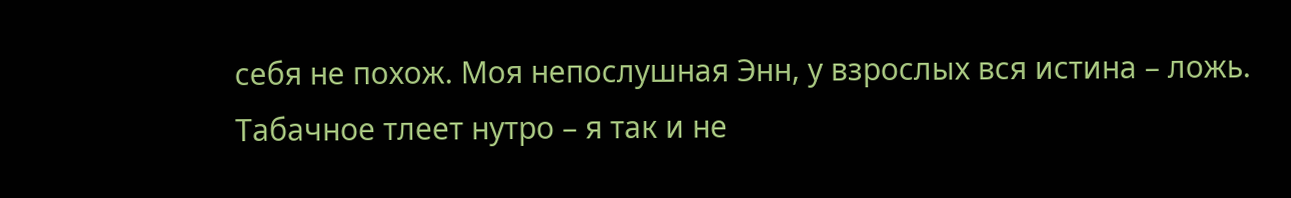себя не похож. Моя непослушная Энн, у взрослых вся истина – ложь. Табачное тлеет нутро – я так и не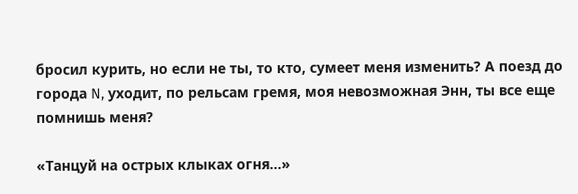бросил курить, но если не ты, то кто, сумеет меня изменить? А поезд до города N, уходит, по рельсам гремя, моя невозможная Энн, ты все еще помнишь меня?

«Танцуй на острых клыках огня…»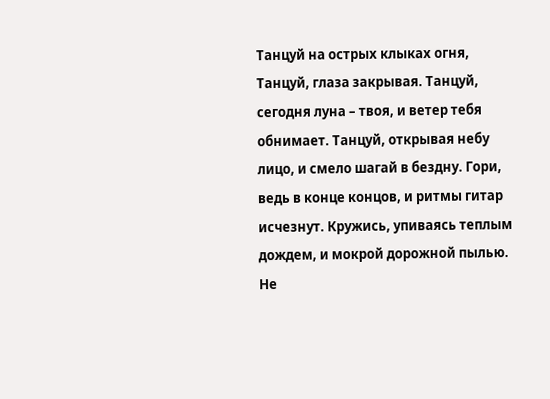Танцуй на острых клыках огня, Танцуй, глаза закрывая. Танцуй, сегодня луна – твоя, и ветер тебя обнимает. Танцуй, открывая небу лицо, и смело шагай в бездну. Гори, ведь в конце концов, и ритмы гитар исчезнут. Кружись, упиваясь теплым дождем, и мокрой дорожной пылью. Не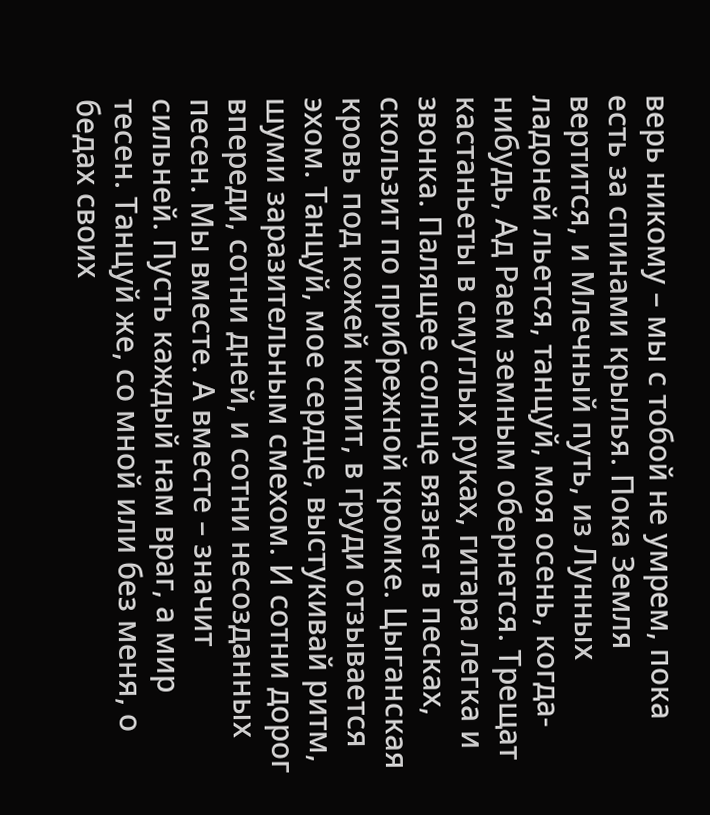верь никому – мы с тобой не умрем, пока есть за спинами крылья. Пока Земля вертится, и Млечный путь, из Лунных ладоней льется, танцуй, моя осень, когда-нибудь, Ад Раем земным обернется. Трещат кастаньеты в смуглых руках, гитара легка и звонка. Палящее солнце вязнет в песках, скользит по прибрежной кромке. Цыганская кровь под кожей кипит, в груди отзывается эхом. Танцуй, мое сердце, выстукивай ритм, шуми заразительным смехом. И сотни дорог впереди, сотни дней, и сотни несозданных песен. Мы вместе. А вместе – значит сильней. Пусть каждый нам враг, а мир тесен. Танцуй же, со мной или без меня, о бедах своих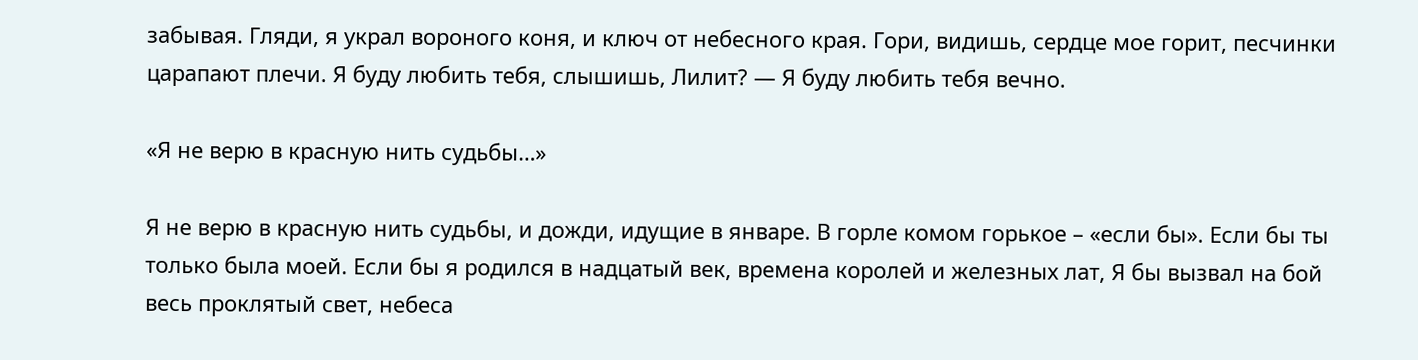забывая. Гляди, я украл вороного коня, и ключ от небесного края. Гори, видишь, сердце мое горит, песчинки царапают плечи. Я буду любить тебя, слышишь, Лилит? — Я буду любить тебя вечно.

«Я не верю в красную нить судьбы…»

Я не верю в красную нить судьбы, и дожди, идущие в январе. В горле комом горькое – «если бы». Если бы ты только была моей. Если бы я родился в надцатый век, времена королей и железных лат, Я бы вызвал на бой весь проклятый свет, небеса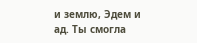и землю, Эдем и ад. Ты смогла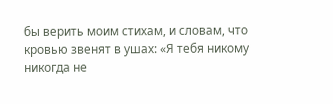бы верить моим стихам, и словам, что кровью звенят в ушах: «Я тебя никому никогда не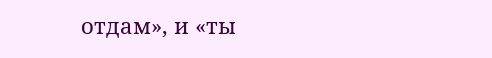отдам», и «ты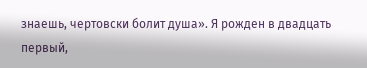знаешь, чертовски болит душа». Я рожден в двадцать первый,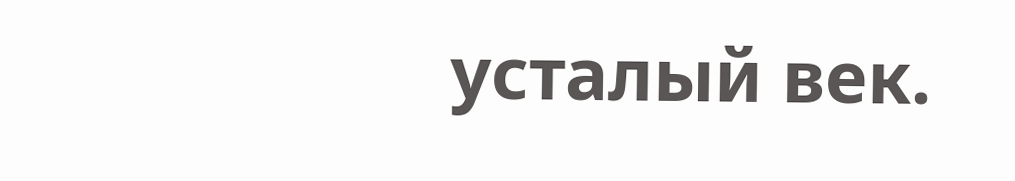усталый век.